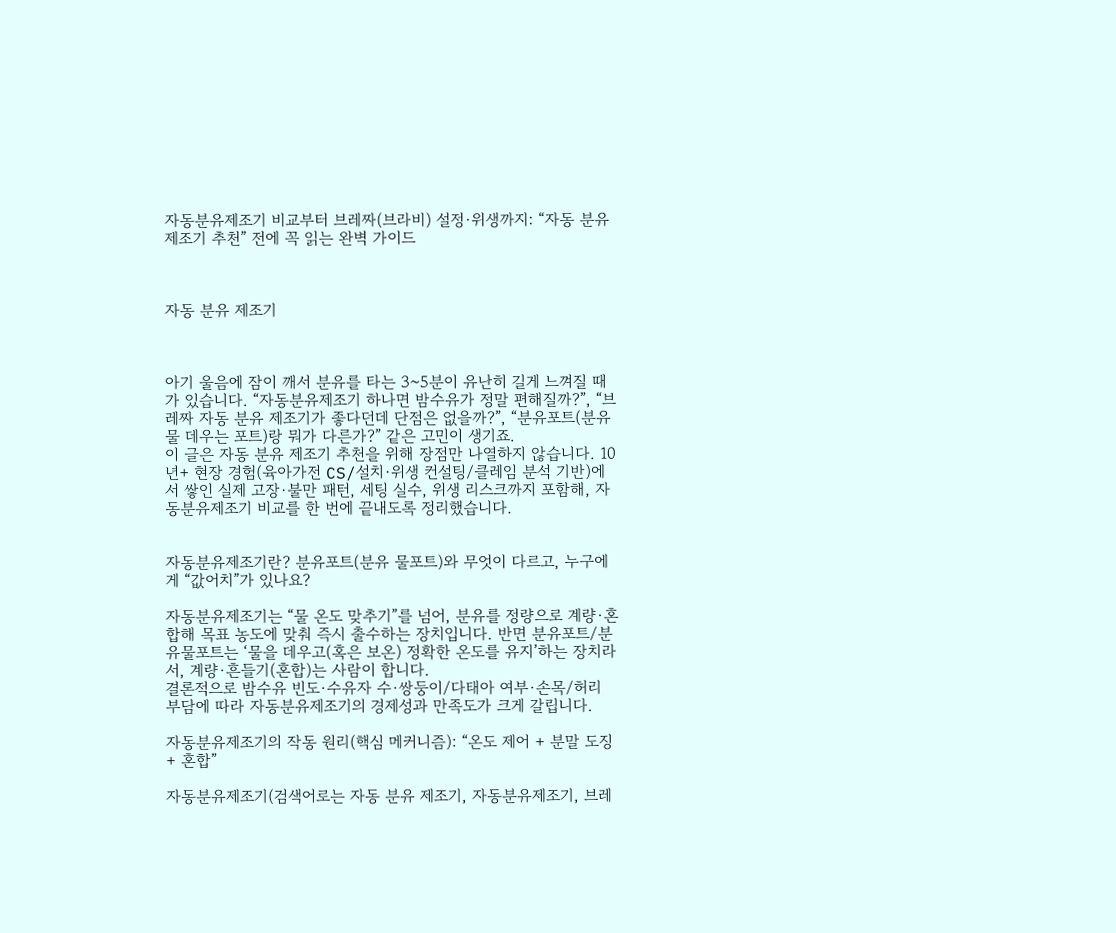자동분유제조기 비교부터 브레짜(브라비) 설정·위생까지: “자동 분유 제조기 추천” 전에 꼭 읽는 완벽 가이드



자동 분유 제조기



아기 울음에 잠이 깨서 분유를 타는 3~5분이 유난히 길게 느껴질 때가 있습니다. “자동분유제조기 하나면 밤수유가 정말 편해질까?”, “브레짜 자동 분유 제조기가 좋다던데 단점은 없을까?”, “분유포트(분유물 데우는 포트)랑 뭐가 다른가?” 같은 고민이 생기죠.
이 글은 자동 분유 제조기 추천을 위해 장점만 나열하지 않습니다. 10년+ 현장 경험(육아가전 CS/설치·위생 컨설팅/클레임 분석 기반)에서 쌓인 실제 고장·불만 패턴, 세팅 실수, 위생 리스크까지 포함해, 자동분유제조기 비교를 한 번에 끝내도록 정리했습니다.


자동분유제조기란? 분유포트(분유 물포트)와 무엇이 다르고, 누구에게 “값어치”가 있나요?

자동분유제조기는 “물 온도 맞추기”를 넘어, 분유를 정량으로 계량·혼합해 목표 농도에 맞춰 즉시 출수하는 장치입니다. 반면 분유포트/분유물포트는 ‘물을 데우고(혹은 보온) 정확한 온도를 유지’하는 장치라서, 계량·흔들기(혼합)는 사람이 합니다.
결론적으로 밤수유 빈도·수유자 수·쌍둥이/다태아 여부·손목/허리 부담에 따라 자동분유제조기의 경제성과 만족도가 크게 갈립니다.

자동분유제조기의 작동 원리(핵심 메커니즘): “온도 제어 + 분말 도징 + 혼합”

자동분유제조기(검색어로는 자동 분유 제조기, 자동분유제조기, 브레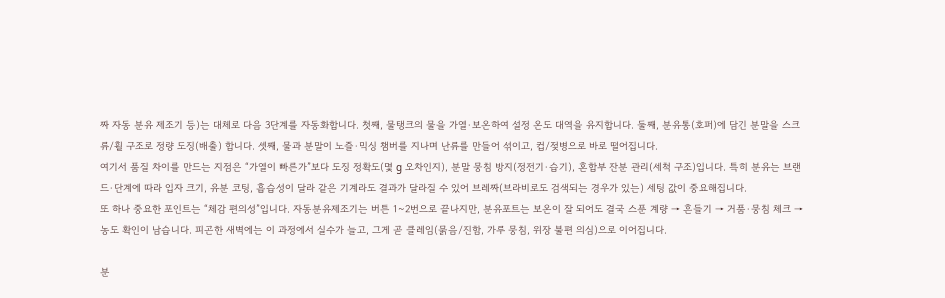짜 자동 분유 제조기 등)는 대체로 다음 3단계를 자동화합니다. 첫째, 물탱크의 물을 가열·보온하여 설정 온도 대역을 유지합니다. 둘째, 분유통(호퍼)에 담긴 분말을 스크류/휠 구조로 정량 도징(배출) 합니다. 셋째, 물과 분말이 노즐·믹싱 챔버를 지나며 난류를 만들어 섞이고, 컵/젖병으로 바로 떨어집니다.
여기서 품질 차이를 만드는 지점은 “가열이 빠른가”보다 도징 정확도(몇 g 오차인지), 분말 뭉침 방지(정전기·습기), 혼합부 잔분 관리(세척 구조)입니다. 특히 분유는 브랜드·단계에 따라 입자 크기, 유분 코팅, 흡습성이 달라 같은 기계라도 결과가 달라질 수 있어 브레짜(브라비로도 검색되는 경우가 있는) 세팅 값이 중요해집니다.
또 하나 중요한 포인트는 “체감 편의성”입니다. 자동분유제조기는 버튼 1~2번으로 끝나지만, 분유포트는 보온이 잘 되어도 결국 스푼 계량 → 흔들기 → 거품·뭉침 체크 → 농도 확인이 남습니다. 피곤한 새벽에는 이 과정에서 실수가 늘고, 그게 곧 클레임(묽음/진함, 가루 뭉침, 위장 불편 의심)으로 이어집니다.

분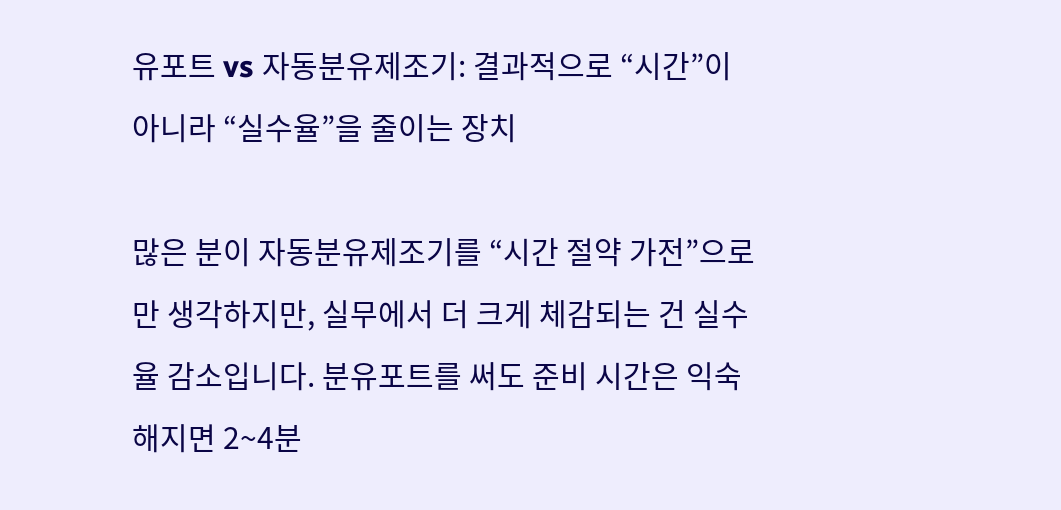유포트 vs 자동분유제조기: 결과적으로 “시간”이 아니라 “실수율”을 줄이는 장치

많은 분이 자동분유제조기를 “시간 절약 가전”으로만 생각하지만, 실무에서 더 크게 체감되는 건 실수율 감소입니다. 분유포트를 써도 준비 시간은 익숙해지면 2~4분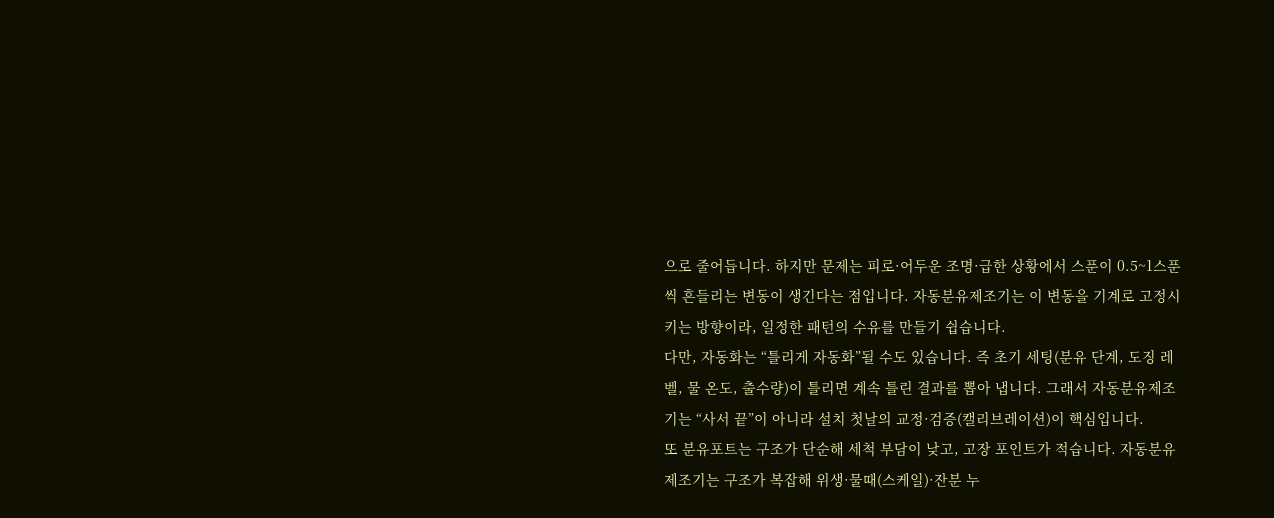으로 줄어듭니다. 하지만 문제는 피로·어두운 조명·급한 상황에서 스푼이 0.5~1스푼씩 흔들리는 변동이 생긴다는 점입니다. 자동분유제조기는 이 변동을 기계로 고정시키는 방향이라, 일정한 패턴의 수유를 만들기 쉽습니다.
다만, 자동화는 “틀리게 자동화”될 수도 있습니다. 즉 초기 세팅(분유 단계, 도징 레벨, 물 온도, 출수량)이 틀리면 계속 틀린 결과를 뽑아 냅니다. 그래서 자동분유제조기는 “사서 끝”이 아니라 설치 첫날의 교정·검증(캘리브레이션)이 핵심입니다.
또 분유포트는 구조가 단순해 세척 부담이 낮고, 고장 포인트가 적습니다. 자동분유제조기는 구조가 복잡해 위생·물때(스케일)·잔분 누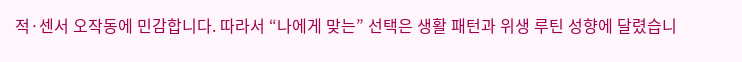적·센서 오작동에 민감합니다. 따라서 “나에게 맞는” 선택은 생활 패턴과 위생 루틴 성향에 달렸습니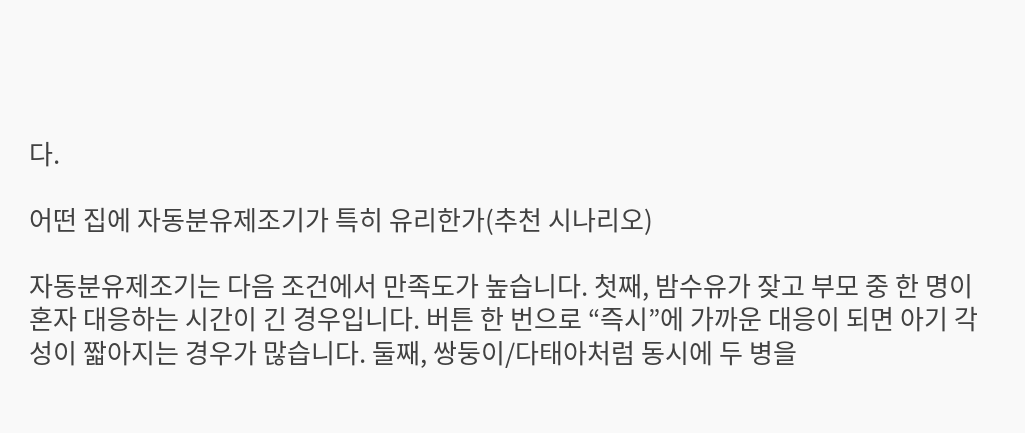다.

어떤 집에 자동분유제조기가 특히 유리한가(추천 시나리오)

자동분유제조기는 다음 조건에서 만족도가 높습니다. 첫째, 밤수유가 잦고 부모 중 한 명이 혼자 대응하는 시간이 긴 경우입니다. 버튼 한 번으로 “즉시”에 가까운 대응이 되면 아기 각성이 짧아지는 경우가 많습니다. 둘째, 쌍둥이/다태아처럼 동시에 두 병을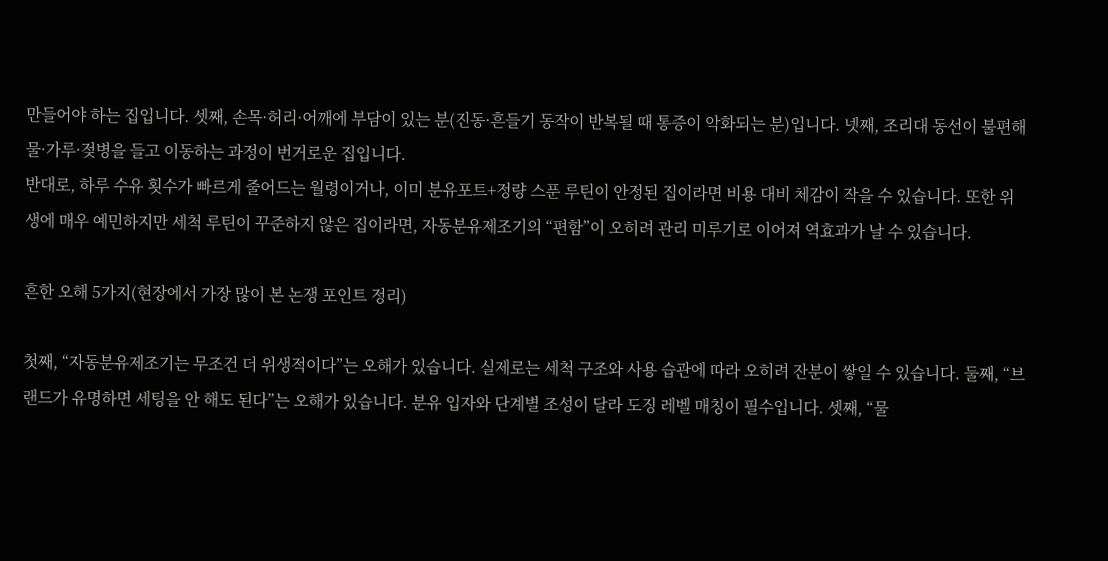만들어야 하는 집입니다. 셋째, 손목·허리·어깨에 부담이 있는 분(진동·흔들기 동작이 반복될 때 통증이 악화되는 분)입니다. 넷째, 조리대 동선이 불편해 물·가루·젖병을 들고 이동하는 과정이 번거로운 집입니다.
반대로, 하루 수유 횟수가 빠르게 줄어드는 월령이거나, 이미 분유포트+정량 스푼 루틴이 안정된 집이라면 비용 대비 체감이 작을 수 있습니다. 또한 위생에 매우 예민하지만 세척 루틴이 꾸준하지 않은 집이라면, 자동분유제조기의 “편함”이 오히려 관리 미루기로 이어져 역효과가 날 수 있습니다.

흔한 오해 5가지(현장에서 가장 많이 본 논쟁 포인트 정리)

첫째, “자동분유제조기는 무조건 더 위생적이다”는 오해가 있습니다. 실제로는 세척 구조와 사용 습관에 따라 오히려 잔분이 쌓일 수 있습니다. 둘째, “브랜드가 유명하면 세팅을 안 해도 된다”는 오해가 있습니다. 분유 입자와 단계별 조성이 달라 도징 레벨 매칭이 필수입니다. 셋째, “물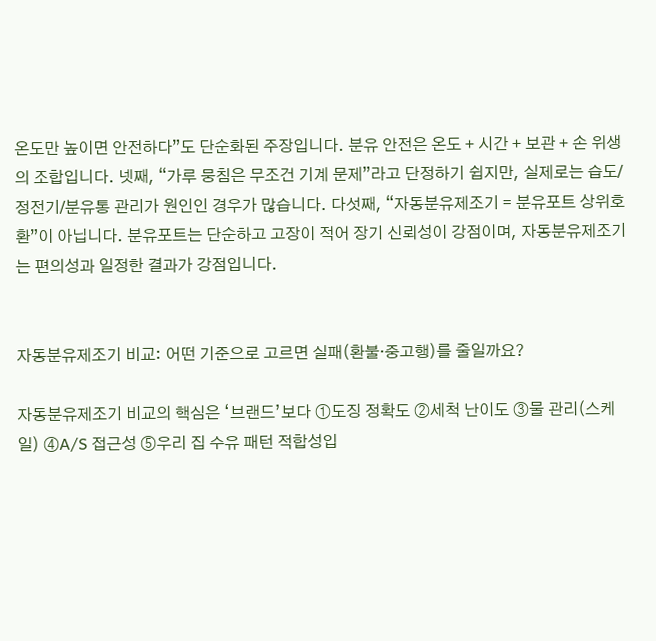온도만 높이면 안전하다”도 단순화된 주장입니다. 분유 안전은 온도 + 시간 + 보관 + 손 위생의 조합입니다. 넷째, “가루 뭉침은 무조건 기계 문제”라고 단정하기 쉽지만, 실제로는 습도/정전기/분유통 관리가 원인인 경우가 많습니다. 다섯째, “자동분유제조기 = 분유포트 상위호환”이 아닙니다. 분유포트는 단순하고 고장이 적어 장기 신뢰성이 강점이며, 자동분유제조기는 편의성과 일정한 결과가 강점입니다.


자동분유제조기 비교: 어떤 기준으로 고르면 실패(환불·중고행)를 줄일까요?

자동분유제조기 비교의 핵심은 ‘브랜드’보다 ①도징 정확도 ②세척 난이도 ③물 관리(스케일) ④A/S 접근성 ⑤우리 집 수유 패턴 적합성입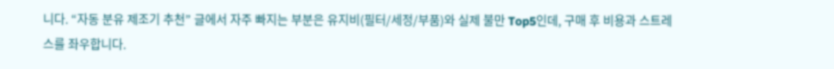니다. “자동 분유 제조기 추천” 글에서 자주 빠지는 부분은 유지비(필터/세정/부품)와 실제 불만 Top5인데, 구매 후 비용과 스트레스를 좌우합니다.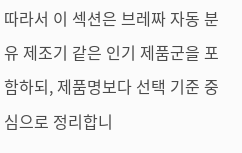따라서 이 섹션은 브레짜 자동 분유 제조기 같은 인기 제품군을 포함하되, 제품명보다 선택 기준 중심으로 정리합니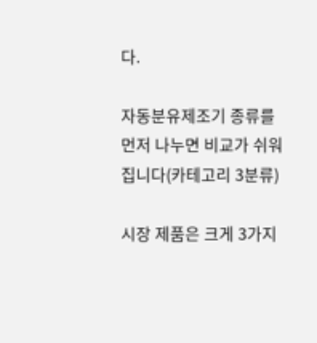다.

자동분유제조기 종류를 먼저 나누면 비교가 쉬워집니다(카테고리 3분류)

시장 제품은 크게 3가지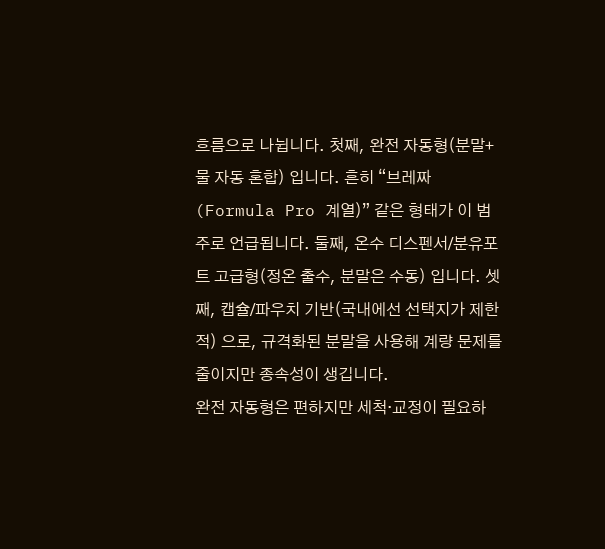흐름으로 나뉩니다. 첫째, 완전 자동형(분말+물 자동 혼합) 입니다. 흔히 “브레짜(Formula Pro 계열)” 같은 형태가 이 범주로 언급됩니다. 둘째, 온수 디스펜서/분유포트 고급형(정온 출수, 분말은 수동) 입니다. 셋째, 캡슐/파우치 기반(국내에선 선택지가 제한적) 으로, 규격화된 분말을 사용해 계량 문제를 줄이지만 종속성이 생깁니다.
완전 자동형은 편하지만 세척·교정이 필요하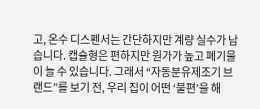고, 온수 디스펜서는 간단하지만 계량 실수가 남습니다. 캡슐형은 편하지만 원가가 높고 폐기물이 늘 수 있습니다. 그래서 “자동분유제조기 브랜드”를 보기 전, 우리 집이 어떤 ‘불편’을 해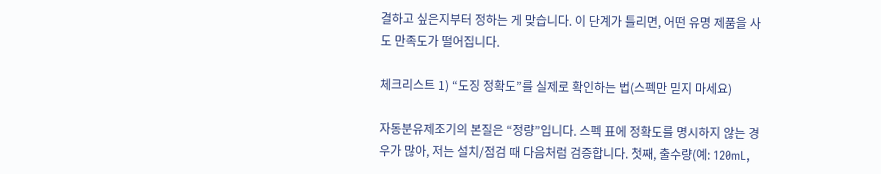결하고 싶은지부터 정하는 게 맞습니다. 이 단계가 틀리면, 어떤 유명 제품을 사도 만족도가 떨어집니다.

체크리스트 1) “도징 정확도”를 실제로 확인하는 법(스펙만 믿지 마세요)

자동분유제조기의 본질은 “정량”입니다. 스펙 표에 정확도를 명시하지 않는 경우가 많아, 저는 설치/점검 때 다음처럼 검증합니다. 첫째, 출수량(예: 120mL,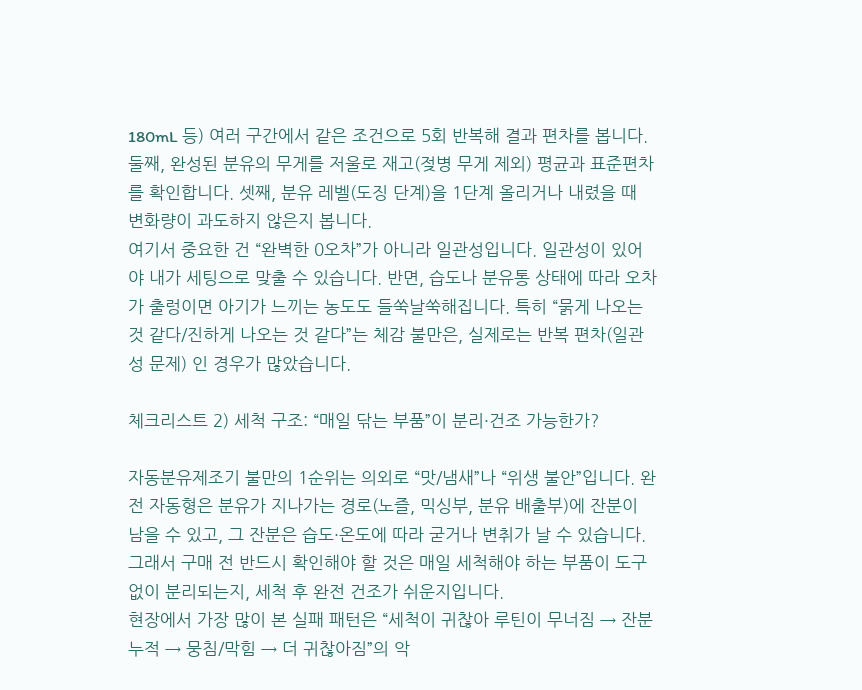180mL 등) 여러 구간에서 같은 조건으로 5회 반복해 결과 편차를 봅니다. 둘째, 완성된 분유의 무게를 저울로 재고(젖병 무게 제외) 평균과 표준편차를 확인합니다. 셋째, 분유 레벨(도징 단계)을 1단계 올리거나 내렸을 때 변화량이 과도하지 않은지 봅니다.
여기서 중요한 건 “완벽한 0오차”가 아니라 일관성입니다. 일관성이 있어야 내가 세팅으로 맞출 수 있습니다. 반면, 습도나 분유통 상태에 따라 오차가 출렁이면 아기가 느끼는 농도도 들쑥날쑥해집니다. 특히 “묽게 나오는 것 같다/진하게 나오는 것 같다”는 체감 불만은, 실제로는 반복 편차(일관성 문제) 인 경우가 많았습니다.

체크리스트 2) 세척 구조: “매일 닦는 부품”이 분리·건조 가능한가?

자동분유제조기 불만의 1순위는 의외로 “맛/냄새”나 “위생 불안”입니다. 완전 자동형은 분유가 지나가는 경로(노즐, 믹싱부, 분유 배출부)에 잔분이 남을 수 있고, 그 잔분은 습도·온도에 따라 굳거나 변취가 날 수 있습니다. 그래서 구매 전 반드시 확인해야 할 것은 매일 세척해야 하는 부품이 도구 없이 분리되는지, 세척 후 완전 건조가 쉬운지입니다.
현장에서 가장 많이 본 실패 패턴은 “세척이 귀찮아 루틴이 무너짐 → 잔분 누적 → 뭉침/막힘 → 더 귀찮아짐”의 악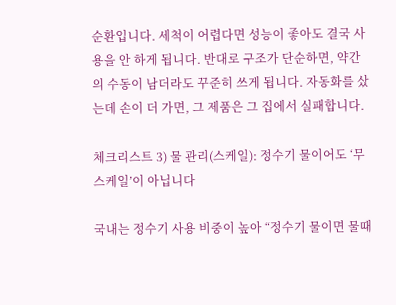순환입니다. 세척이 어렵다면 성능이 좋아도 결국 사용을 안 하게 됩니다. 반대로 구조가 단순하면, 약간의 수동이 남더라도 꾸준히 쓰게 됩니다. 자동화를 샀는데 손이 더 가면, 그 제품은 그 집에서 실패합니다.

체크리스트 3) 물 관리(스케일): 정수기 물이어도 ‘무스케일’이 아닙니다

국내는 정수기 사용 비중이 높아 “정수기 물이면 물때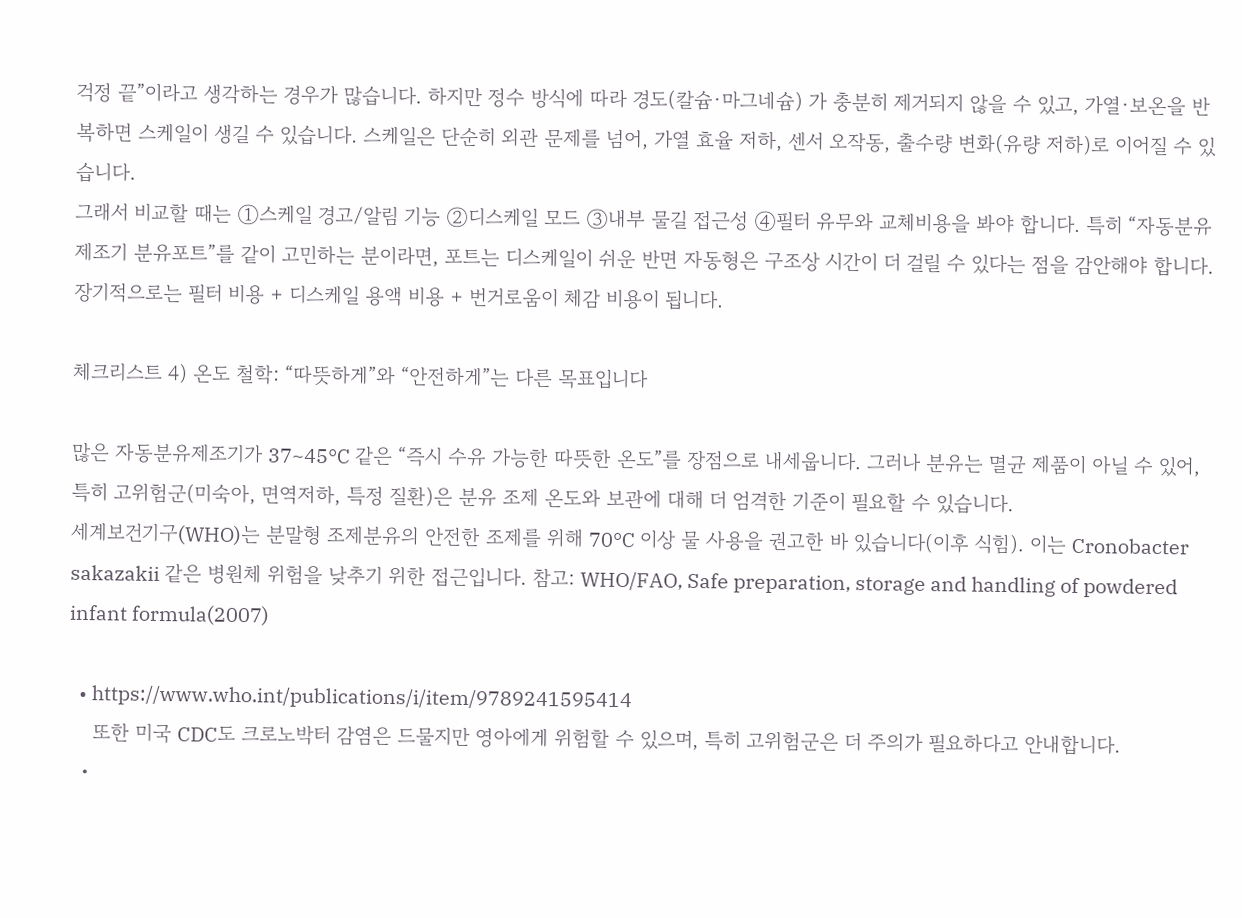걱정 끝”이라고 생각하는 경우가 많습니다. 하지만 정수 방식에 따라 경도(칼슘·마그네슘) 가 충분히 제거되지 않을 수 있고, 가열·보온을 반복하면 스케일이 생길 수 있습니다. 스케일은 단순히 외관 문제를 넘어, 가열 효율 저하, 센서 오작동, 출수량 변화(유량 저하)로 이어질 수 있습니다.
그래서 비교할 때는 ①스케일 경고/알림 기능 ②디스케일 모드 ③내부 물길 접근성 ④필터 유무와 교체비용을 봐야 합니다. 특히 “자동분유제조기 분유포트”를 같이 고민하는 분이라면, 포트는 디스케일이 쉬운 반면 자동형은 구조상 시간이 더 걸릴 수 있다는 점을 감안해야 합니다. 장기적으로는 필터 비용 + 디스케일 용액 비용 + 번거로움이 체감 비용이 됩니다.

체크리스트 4) 온도 철학: “따뜻하게”와 “안전하게”는 다른 목표입니다

많은 자동분유제조기가 37~45°C 같은 “즉시 수유 가능한 따뜻한 온도”를 장점으로 내세웁니다. 그러나 분유는 멸균 제품이 아닐 수 있어, 특히 고위험군(미숙아, 면역저하, 특정 질환)은 분유 조제 온도와 보관에 대해 더 엄격한 기준이 필요할 수 있습니다.
세계보건기구(WHO)는 분말형 조제분유의 안전한 조제를 위해 70°C 이상 물 사용을 권고한 바 있습니다(이후 식힘). 이는 Cronobacter sakazakii 같은 병원체 위험을 낮추기 위한 접근입니다. 참고: WHO/FAO, Safe preparation, storage and handling of powdered infant formula(2007)

  • https://www.who.int/publications/i/item/9789241595414
    또한 미국 CDC도 크로노박터 감염은 드물지만 영아에게 위험할 수 있으며, 특히 고위험군은 더 주의가 필요하다고 안내합니다.
  •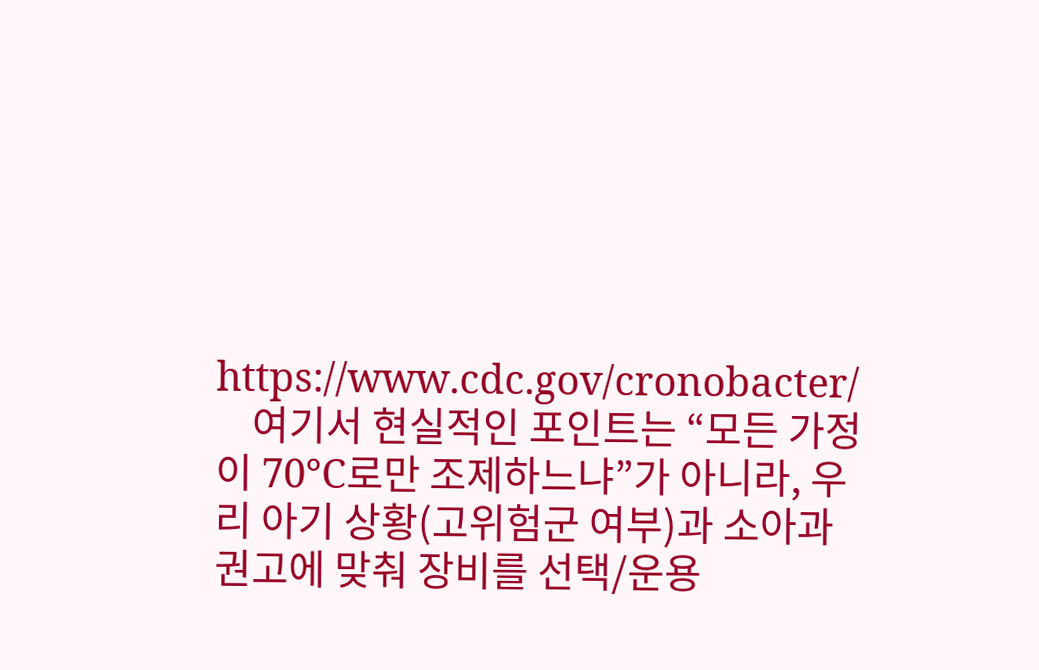https://www.cdc.gov/cronobacter/
    여기서 현실적인 포인트는 “모든 가정이 70°C로만 조제하느냐”가 아니라, 우리 아기 상황(고위험군 여부)과 소아과 권고에 맞춰 장비를 선택/운용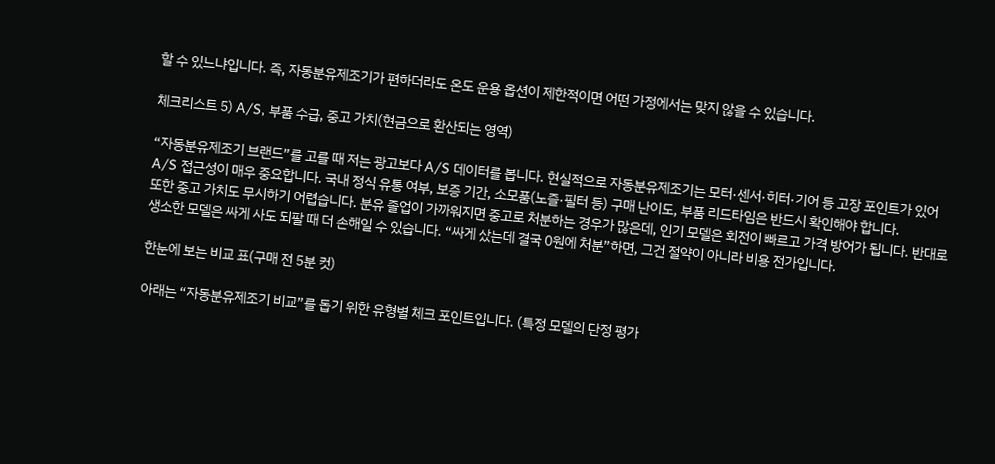할 수 있느냐입니다. 즉, 자동분유제조기가 편하더라도 온도 운용 옵션이 제한적이면 어떤 가정에서는 맞지 않을 수 있습니다.

체크리스트 5) A/S, 부품 수급, 중고 가치(현금으로 환산되는 영역)

“자동분유제조기 브랜드”를 고를 때 저는 광고보다 A/S 데이터를 봅니다. 현실적으로 자동분유제조기는 모터·센서·히터·기어 등 고장 포인트가 있어 A/S 접근성이 매우 중요합니다. 국내 정식 유통 여부, 보증 기간, 소모품(노즐·필터 등) 구매 난이도, 부품 리드타임은 반드시 확인해야 합니다.
또한 중고 가치도 무시하기 어렵습니다. 분유 졸업이 가까워지면 중고로 처분하는 경우가 많은데, 인기 모델은 회전이 빠르고 가격 방어가 됩니다. 반대로 생소한 모델은 싸게 사도 되팔 때 더 손해일 수 있습니다. “싸게 샀는데 결국 0원에 처분”하면, 그건 절약이 아니라 비용 전가입니다.

한눈에 보는 비교 표(구매 전 5분 컷)

아래는 “자동분유제조기 비교”를 돕기 위한 유형별 체크 포인트입니다. (특정 모델의 단정 평가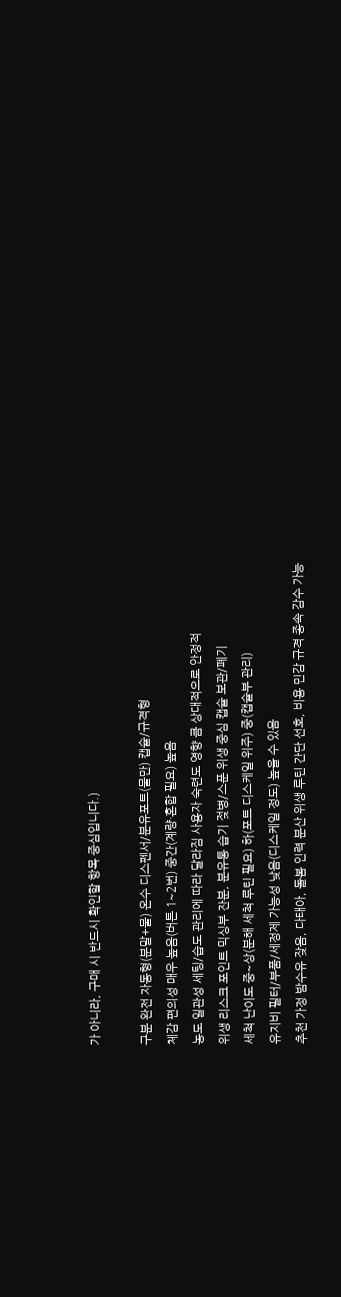가 아니라, 구매 시 반드시 확인할 항목 중심입니다.)

구분 완전 자동형(분말+물) 온수 디스펜서/분유포트(물만) 캡슐/규격형
체감 편의성 매우 높음(버튼 1~2번) 중간(계량·혼합 필요) 높음
농도 일관성 세팅/습도 관리에 따라 달라짐 사용자 숙련도 영향 큼 상대적으로 안정적
위생 리스크 포인트 믹싱부 잔분, 분유통 습기 젖병/스푼 위생 중심 캡슐 보관/폐기
세척 난이도 중~상(분해 세척 루틴 필요) 하(포트 디스케일 위주) 중(캡슐부 관리)
유지비 필터/부품/세정제 가능성 낮음(디스케일 정도) 높을 수 있음
추천 가정 밤수유 잦음, 다태아, 돌봄 인력 분산 위생 루틴 간단 선호, 비용 민감 규격 종속 감수 가능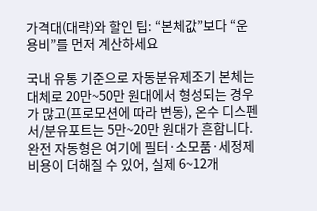가격대(대략)와 할인 팁: “본체값”보다 “운용비”를 먼저 계산하세요

국내 유통 기준으로 자동분유제조기 본체는 대체로 20만~50만 원대에서 형성되는 경우가 많고(프로모션에 따라 변동), 온수 디스펜서/분유포트는 5만~20만 원대가 흔합니다. 완전 자동형은 여기에 필터·소모품·세정제 비용이 더해질 수 있어, 실제 6~12개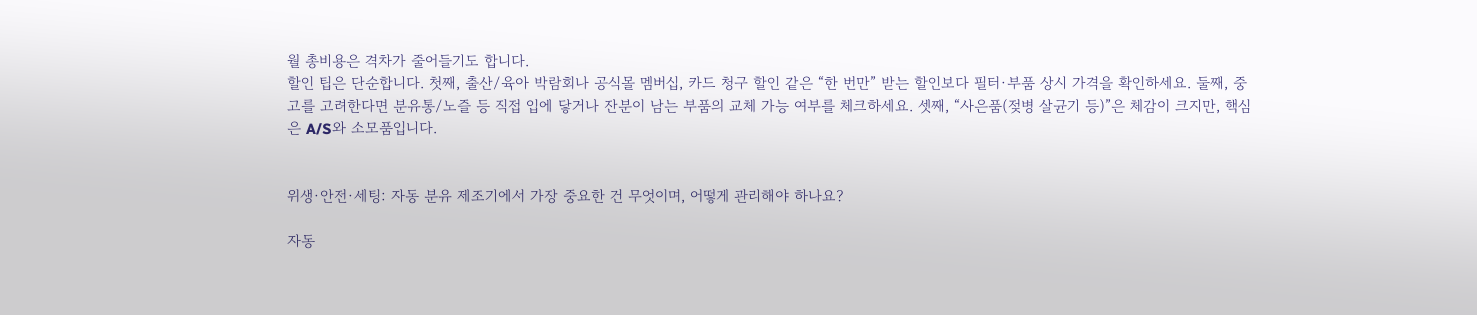월 총비용은 격차가 줄어들기도 합니다.
할인 팁은 단순합니다. 첫째, 출산/육아 박람회나 공식몰 멤버십, 카드 청구 할인 같은 “한 번만” 받는 할인보다 필터·부품 상시 가격을 확인하세요. 둘째, 중고를 고려한다면 분유통/노즐 등 직접 입에 닿거나 잔분이 남는 부품의 교체 가능 여부를 체크하세요. 셋째, “사은품(젖병 살균기 등)”은 체감이 크지만, 핵심은 A/S와 소모품입니다.


위생·안전·세팅: 자동 분유 제조기에서 가장 중요한 건 무엇이며, 어떻게 관리해야 하나요?

자동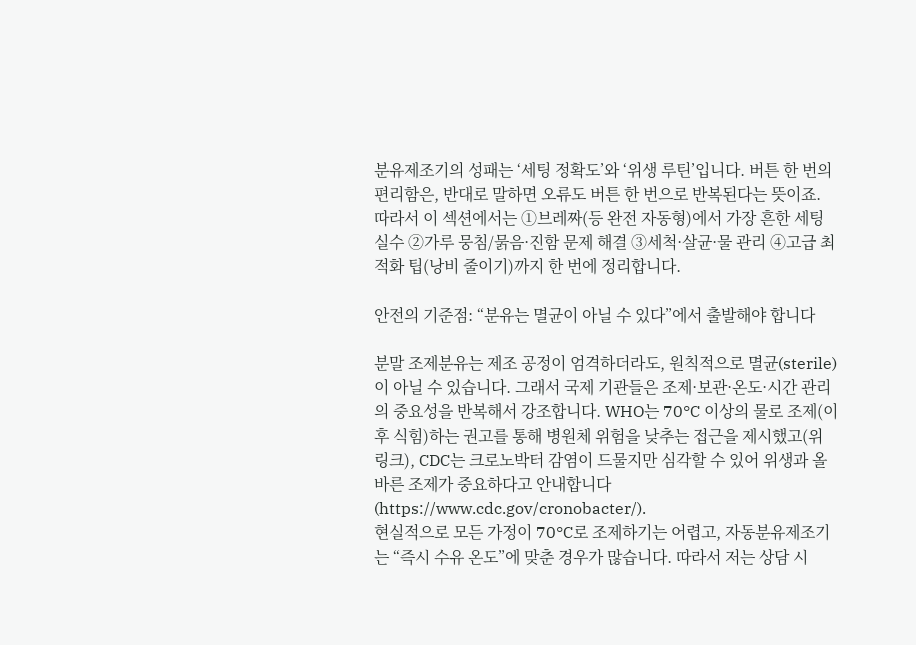분유제조기의 성패는 ‘세팅 정확도’와 ‘위생 루틴’입니다. 버튼 한 번의 편리함은, 반대로 말하면 오류도 버튼 한 번으로 반복된다는 뜻이죠.
따라서 이 섹션에서는 ①브레짜(등 완전 자동형)에서 가장 흔한 세팅 실수 ②가루 뭉침/묽음·진함 문제 해결 ③세척·살균·물 관리 ④고급 최적화 팁(낭비 줄이기)까지 한 번에 정리합니다.

안전의 기준점: “분유는 멸균이 아닐 수 있다”에서 출발해야 합니다

분말 조제분유는 제조 공정이 엄격하더라도, 원칙적으로 멸균(sterile)이 아닐 수 있습니다. 그래서 국제 기관들은 조제·보관·온도·시간 관리의 중요성을 반복해서 강조합니다. WHO는 70°C 이상의 물로 조제(이후 식힘)하는 권고를 통해 병원체 위험을 낮추는 접근을 제시했고(위 링크), CDC는 크로노박터 감염이 드물지만 심각할 수 있어 위생과 올바른 조제가 중요하다고 안내합니다(https://www.cdc.gov/cronobacter/).
현실적으로 모든 가정이 70°C로 조제하기는 어렵고, 자동분유제조기는 “즉시 수유 온도”에 맞춘 경우가 많습니다. 따라서 저는 상담 시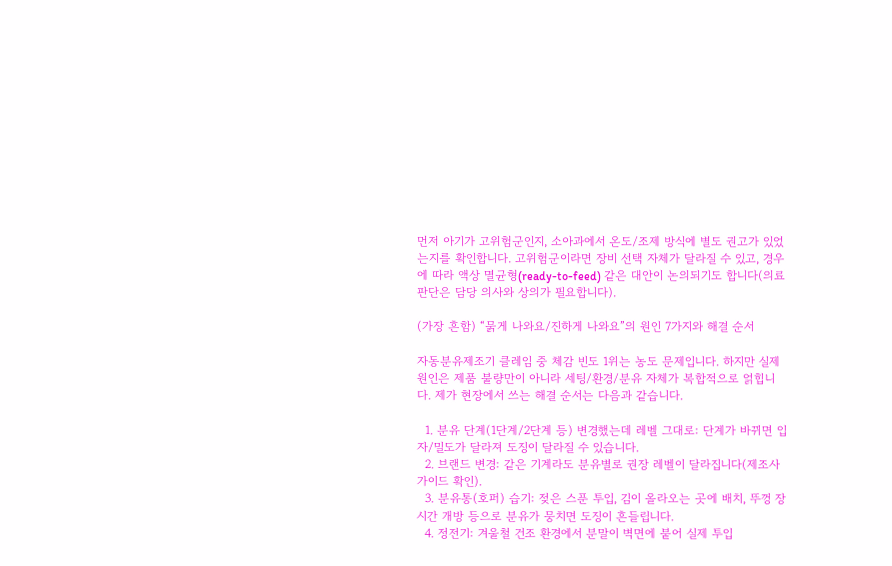먼저 아기가 고위험군인지, 소아과에서 온도/조제 방식에 별도 권고가 있었는지를 확인합니다. 고위험군이라면 장비 선택 자체가 달라질 수 있고, 경우에 따라 액상 멸균형(ready-to-feed) 같은 대안이 논의되기도 합니다(의료 판단은 담당 의사와 상의가 필요합니다).

(가장 흔함) “묽게 나와요/진하게 나와요”의 원인 7가지와 해결 순서

자동분유제조기 클레임 중 체감 빈도 1위는 농도 문제입니다. 하지만 실제 원인은 제품 불량만이 아니라 세팅/환경/분유 자체가 복합적으로 얽힙니다. 제가 현장에서 쓰는 해결 순서는 다음과 같습니다.

  1. 분유 단계(1단계/2단계 등) 변경했는데 레벨 그대로: 단계가 바뀌면 입자/밀도가 달라져 도징이 달라질 수 있습니다.
  2. 브랜드 변경: 같은 기계라도 분유별로 권장 레벨이 달라집니다(제조사 가이드 확인).
  3. 분유통(호퍼) 습기: 젖은 스푼 투입, 김이 올라오는 곳에 배치, 뚜껑 장시간 개방 등으로 분유가 뭉치면 도징이 흔들립니다.
  4. 정전기: 겨울철 건조 환경에서 분말이 벽면에 붙어 실제 투입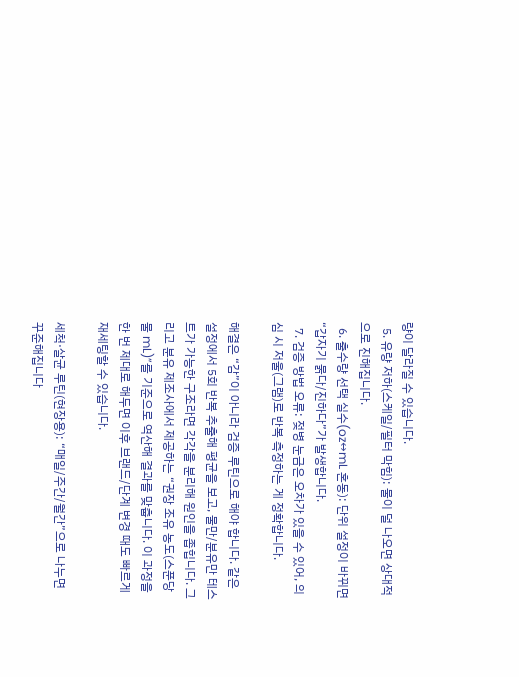량이 달라질 수 있습니다.
  5. 유량 저하(스케일/필터 막힘): 물이 덜 나오면 상대적으로 진해집니다.
  6. 출수량 선택 실수(oz↔mL 혼동): 단위 설정이 바뀌면 “갑자기 묽다/진하다”가 발생합니다.
  7. 검증 방법 오류: 젖병 눈금은 오차가 있을 수 있어, 의심 시 저울(그램)로 반복 측정하는 게 정확합니다.

해결은 “감”이 아니라 검증 루틴으로 해야 합니다. 같은 설정에서 5회 반복 추출해 평균을 보고, 물만/분유만 테스트가 가능한 구조라면 각각을 분리해 원인을 좁힙니다. 그리고 분유 제조사에서 제공하는 “권장 조유 농도(스푼당 물 mL)”를 기준으로 역산해 결과를 맞춥니다. 이 과정을 한 번 제대로 해두면 이후 브랜드/단계 변경 때도 빠르게 재세팅할 수 있습니다.

세척·살균 루틴(현장용): “매일/주간/월간”으로 나누면 꾸준해집니다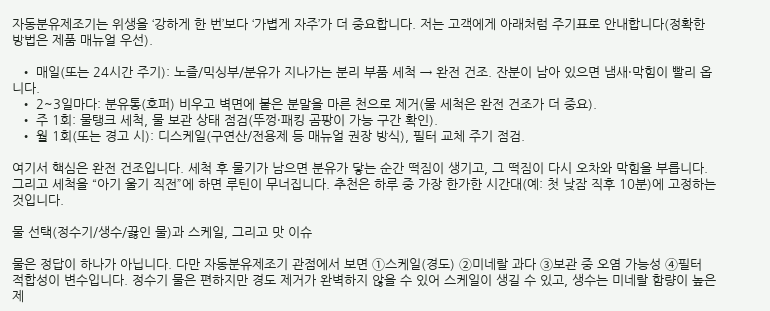자동분유제조기는 위생을 ‘강하게 한 번’보다 ‘가볍게 자주’가 더 중요합니다. 저는 고객에게 아래처럼 주기표로 안내합니다(정확한 방법은 제품 매뉴얼 우선).

  • 매일(또는 24시간 주기): 노즐/믹싱부/분유가 지나가는 분리 부품 세척 → 완전 건조. 잔분이 남아 있으면 냄새·막힘이 빨리 옵니다.
  • 2~3일마다: 분유통(호퍼) 비우고 벽면에 붙은 분말을 마른 천으로 제거(물 세척은 완전 건조가 더 중요).
  • 주 1회: 물탱크 세척, 물 보관 상태 점검(뚜껑·패킹 곰팡이 가능 구간 확인).
  • 월 1회(또는 경고 시): 디스케일(구연산/전용제 등 매뉴얼 권장 방식), 필터 교체 주기 점검.

여기서 핵심은 완전 건조입니다. 세척 후 물기가 남으면 분유가 닿는 순간 떡짐이 생기고, 그 떡짐이 다시 오차와 막힘을 부릅니다. 그리고 세척을 “아기 울기 직전”에 하면 루틴이 무너집니다. 추천은 하루 중 가장 한가한 시간대(예: 첫 낮잠 직후 10분)에 고정하는 것입니다.

물 선택(정수기/생수/끓인 물)과 스케일, 그리고 맛 이슈

물은 정답이 하나가 아닙니다. 다만 자동분유제조기 관점에서 보면 ①스케일(경도) ②미네랄 과다 ③보관 중 오염 가능성 ④필터 적합성이 변수입니다. 정수기 물은 편하지만 경도 제거가 완벽하지 않을 수 있어 스케일이 생길 수 있고, 생수는 미네랄 함량이 높은 제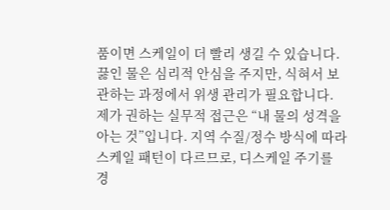품이면 스케일이 더 빨리 생길 수 있습니다. 끓인 물은 심리적 안심을 주지만, 식혀서 보관하는 과정에서 위생 관리가 필요합니다.
제가 권하는 실무적 접근은 “내 물의 성격을 아는 것”입니다. 지역 수질/정수 방식에 따라 스케일 패턴이 다르므로, 디스케일 주기를 경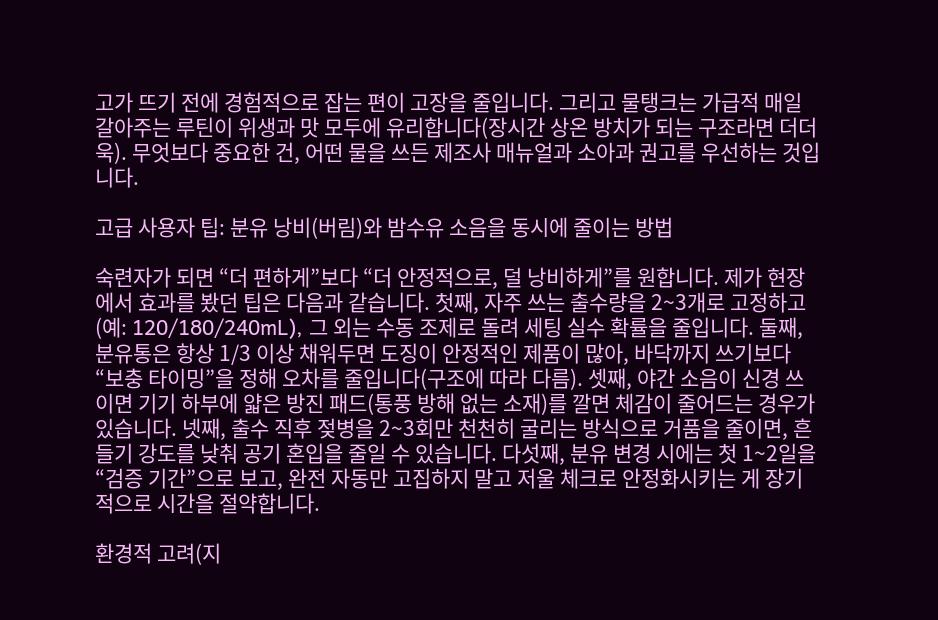고가 뜨기 전에 경험적으로 잡는 편이 고장을 줄입니다. 그리고 물탱크는 가급적 매일 갈아주는 루틴이 위생과 맛 모두에 유리합니다(장시간 상온 방치가 되는 구조라면 더더욱). 무엇보다 중요한 건, 어떤 물을 쓰든 제조사 매뉴얼과 소아과 권고를 우선하는 것입니다.

고급 사용자 팁: 분유 낭비(버림)와 밤수유 소음을 동시에 줄이는 방법

숙련자가 되면 “더 편하게”보다 “더 안정적으로, 덜 낭비하게”를 원합니다. 제가 현장에서 효과를 봤던 팁은 다음과 같습니다. 첫째, 자주 쓰는 출수량을 2~3개로 고정하고(예: 120/180/240mL), 그 외는 수동 조제로 돌려 세팅 실수 확률을 줄입니다. 둘째, 분유통은 항상 1/3 이상 채워두면 도징이 안정적인 제품이 많아, 바닥까지 쓰기보다 “보충 타이밍”을 정해 오차를 줄입니다(구조에 따라 다름). 셋째, 야간 소음이 신경 쓰이면 기기 하부에 얇은 방진 패드(통풍 방해 없는 소재)를 깔면 체감이 줄어드는 경우가 있습니다. 넷째, 출수 직후 젖병을 2~3회만 천천히 굴리는 방식으로 거품을 줄이면, 흔들기 강도를 낮춰 공기 혼입을 줄일 수 있습니다. 다섯째, 분유 변경 시에는 첫 1~2일을 “검증 기간”으로 보고, 완전 자동만 고집하지 말고 저울 체크로 안정화시키는 게 장기적으로 시간을 절약합니다.

환경적 고려(지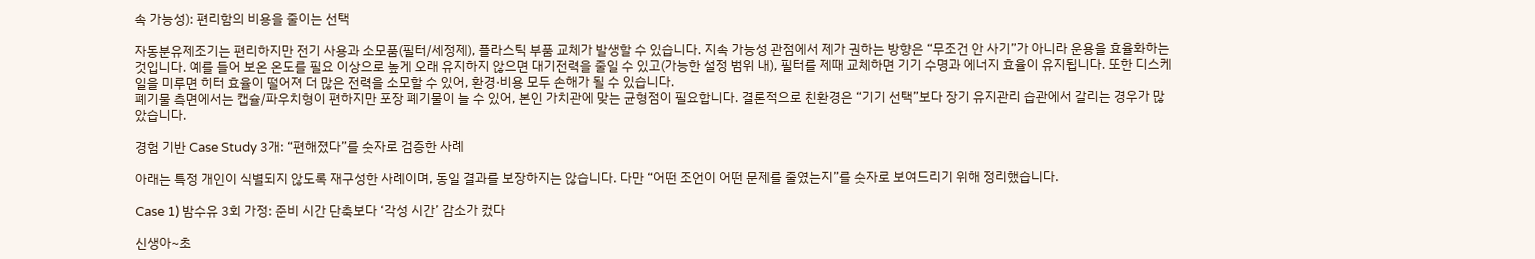속 가능성): 편리함의 비용을 줄이는 선택

자동분유제조기는 편리하지만 전기 사용과 소모품(필터/세정제), 플라스틱 부품 교체가 발생할 수 있습니다. 지속 가능성 관점에서 제가 권하는 방향은 “무조건 안 사기”가 아니라 운용을 효율화하는 것입니다. 예를 들어 보온 온도를 필요 이상으로 높게 오래 유지하지 않으면 대기전력을 줄일 수 있고(가능한 설정 범위 내), 필터를 제때 교체하면 기기 수명과 에너지 효율이 유지됩니다. 또한 디스케일을 미루면 히터 효율이 떨어져 더 많은 전력을 소모할 수 있어, 환경·비용 모두 손해가 될 수 있습니다.
폐기물 측면에서는 캡슐/파우치형이 편하지만 포장 폐기물이 늘 수 있어, 본인 가치관에 맞는 균형점이 필요합니다. 결론적으로 친환경은 “기기 선택”보다 장기 유지관리 습관에서 갈리는 경우가 많았습니다.

경험 기반 Case Study 3개: “편해졌다”를 숫자로 검증한 사례

아래는 특정 개인이 식별되지 않도록 재구성한 사례이며, 동일 결과를 보장하지는 않습니다. 다만 “어떤 조언이 어떤 문제를 줄였는지”를 숫자로 보여드리기 위해 정리했습니다.

Case 1) 밤수유 3회 가정: 준비 시간 단축보다 ‘각성 시간’ 감소가 컸다

신생아~초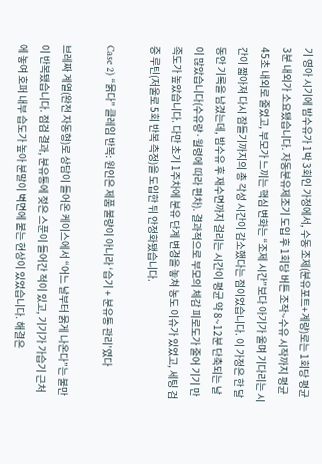기 영아 시기에 밤수유가 1박 3회인 가정에서, 수동 조제(분유포트+계량)로는 1회당 평균 3분 내외가 소요됐습니다. 자동분유제조기 도입 후 1회당 버튼 조작~수유 시작까지 평균 45초 내외로 줄었고, 부모가 느끼는 핵심 변화는 “조제 시간”보다 아기가 울며 기다리는 시간이 짧아져 다시 잠들기까지의 총 각성 시간이 감소했다는 점이었습니다. 이 가정은 한 달 동안 기록을 남겼는데, 밤수유 후 재수면까지 걸리는 시간이 평균 약 8~12분 단축되는 날이 많았습니다(수유량·월령에 따라 편차). 결과적으로 부모의 체감 피로도가 줄어 기기 만족도가 높았습니다. 다만 초기 1주차에 분유 단계 변경을 놓쳐 농도 이슈가 있었고, 세팅 검증 루틴(저울로 5회 반복 측정)을 도입한 뒤 안정화됐습니다.

Case 2) “묽다” 클레임 반복: 원인은 제품 불량이 아니라 ‘습기 + 분유통 관리’였다

브레짜 계열(완전 자동형)로 상담이 들어온 케이스에서 “어느 날부터 묽게 나온다”는 불만이 반복됐습니다. 점검 결과, 분유통에 젖은 스푼이 들어간 적이 있고, 기기가 가습기 근처에 놓여 호퍼 내부 습도가 높아 분말이 벽면에 붙는 현상이 있었습니다. 해결은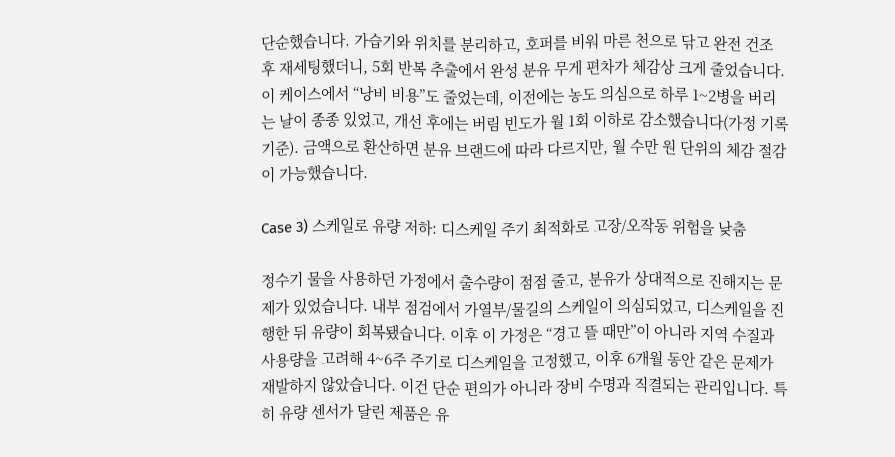단순했습니다. 가습기와 위치를 분리하고, 호퍼를 비워 마른 천으로 닦고 완전 건조 후 재세팅했더니, 5회 반복 추출에서 완성 분유 무게 편차가 체감상 크게 줄었습니다. 이 케이스에서 “낭비 비용”도 줄었는데, 이전에는 농도 의심으로 하루 1~2병을 버리는 날이 종종 있었고, 개선 후에는 버림 빈도가 월 1회 이하로 감소했습니다(가정 기록 기준). 금액으로 환산하면 분유 브랜드에 따라 다르지만, 월 수만 원 단위의 체감 절감이 가능했습니다.

Case 3) 스케일로 유량 저하: 디스케일 주기 최적화로 고장/오작동 위험을 낮춤

정수기 물을 사용하던 가정에서 출수량이 점점 줄고, 분유가 상대적으로 진해지는 문제가 있었습니다. 내부 점검에서 가열부/물길의 스케일이 의심되었고, 디스케일을 진행한 뒤 유량이 회복됐습니다. 이후 이 가정은 “경고 뜰 때만”이 아니라 지역 수질과 사용량을 고려해 4~6주 주기로 디스케일을 고정했고, 이후 6개월 동안 같은 문제가 재발하지 않았습니다. 이건 단순 편의가 아니라 장비 수명과 직결되는 관리입니다. 특히 유량 센서가 달린 제품은 유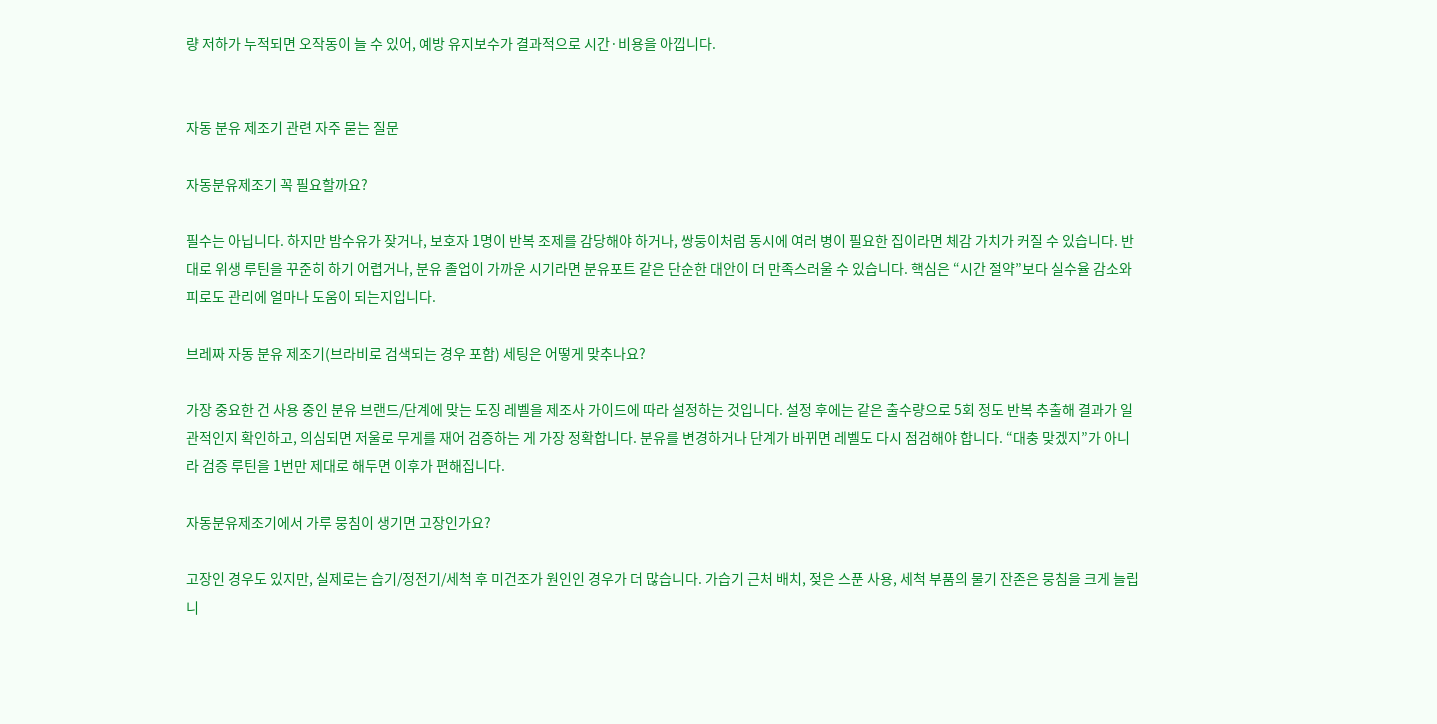량 저하가 누적되면 오작동이 늘 수 있어, 예방 유지보수가 결과적으로 시간·비용을 아낍니다.


자동 분유 제조기 관련 자주 묻는 질문

자동분유제조기 꼭 필요할까요?

필수는 아닙니다. 하지만 밤수유가 잦거나, 보호자 1명이 반복 조제를 감당해야 하거나, 쌍둥이처럼 동시에 여러 병이 필요한 집이라면 체감 가치가 커질 수 있습니다. 반대로 위생 루틴을 꾸준히 하기 어렵거나, 분유 졸업이 가까운 시기라면 분유포트 같은 단순한 대안이 더 만족스러울 수 있습니다. 핵심은 “시간 절약”보다 실수율 감소와 피로도 관리에 얼마나 도움이 되는지입니다.

브레짜 자동 분유 제조기(브라비로 검색되는 경우 포함) 세팅은 어떻게 맞추나요?

가장 중요한 건 사용 중인 분유 브랜드/단계에 맞는 도징 레벨을 제조사 가이드에 따라 설정하는 것입니다. 설정 후에는 같은 출수량으로 5회 정도 반복 추출해 결과가 일관적인지 확인하고, 의심되면 저울로 무게를 재어 검증하는 게 가장 정확합니다. 분유를 변경하거나 단계가 바뀌면 레벨도 다시 점검해야 합니다. “대충 맞겠지”가 아니라 검증 루틴을 1번만 제대로 해두면 이후가 편해집니다.

자동분유제조기에서 가루 뭉침이 생기면 고장인가요?

고장인 경우도 있지만, 실제로는 습기/정전기/세척 후 미건조가 원인인 경우가 더 많습니다. 가습기 근처 배치, 젖은 스푼 사용, 세척 부품의 물기 잔존은 뭉침을 크게 늘립니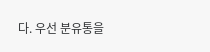다. 우선 분유통을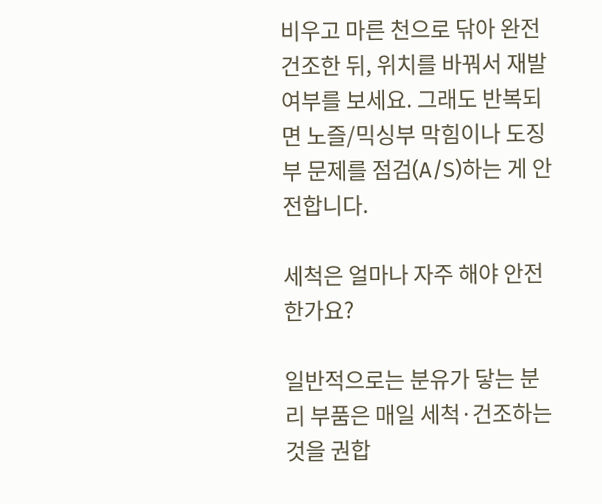비우고 마른 천으로 닦아 완전 건조한 뒤, 위치를 바꿔서 재발 여부를 보세요. 그래도 반복되면 노즐/믹싱부 막힘이나 도징부 문제를 점검(A/S)하는 게 안전합니다.

세척은 얼마나 자주 해야 안전한가요?

일반적으로는 분유가 닿는 분리 부품은 매일 세척·건조하는 것을 권합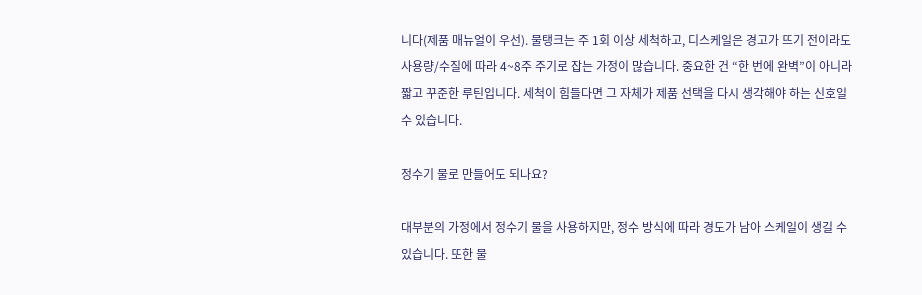니다(제품 매뉴얼이 우선). 물탱크는 주 1회 이상 세척하고, 디스케일은 경고가 뜨기 전이라도 사용량/수질에 따라 4~8주 주기로 잡는 가정이 많습니다. 중요한 건 “한 번에 완벽”이 아니라 짧고 꾸준한 루틴입니다. 세척이 힘들다면 그 자체가 제품 선택을 다시 생각해야 하는 신호일 수 있습니다.

정수기 물로 만들어도 되나요?

대부분의 가정에서 정수기 물을 사용하지만, 정수 방식에 따라 경도가 남아 스케일이 생길 수 있습니다. 또한 물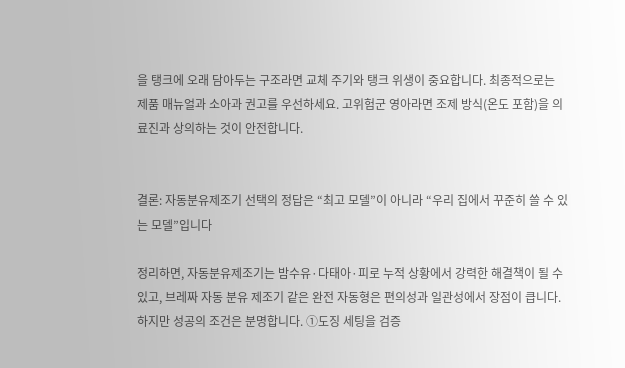을 탱크에 오래 담아두는 구조라면 교체 주기와 탱크 위생이 중요합니다. 최종적으로는 제품 매뉴얼과 소아과 권고를 우선하세요. 고위험군 영아라면 조제 방식(온도 포함)을 의료진과 상의하는 것이 안전합니다.


결론: 자동분유제조기 선택의 정답은 “최고 모델”이 아니라 “우리 집에서 꾸준히 쓸 수 있는 모델”입니다

정리하면, 자동분유제조기는 밤수유·다태아·피로 누적 상황에서 강력한 해결책이 될 수 있고, 브레짜 자동 분유 제조기 같은 완전 자동형은 편의성과 일관성에서 장점이 큽니다. 하지만 성공의 조건은 분명합니다. ①도징 세팅을 검증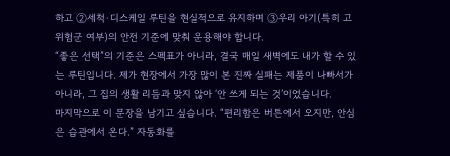하고 ②세척·디스케일 루틴을 현실적으로 유지하며 ③우리 아기(특히 고위험군 여부)의 안전 기준에 맞춰 운용해야 합니다.
“좋은 선택”의 기준은 스펙표가 아니라, 결국 매일 새벽에도 내가 할 수 있는 루틴입니다. 제가 현장에서 가장 많이 본 진짜 실패는 제품이 나빠서가 아니라, 그 집의 생활 리듬과 맞지 않아 ‘안 쓰게 되는 것’이었습니다.
마지막으로 이 문장을 남기고 싶습니다. “편리함은 버튼에서 오지만, 안심은 습관에서 온다.” 자동화를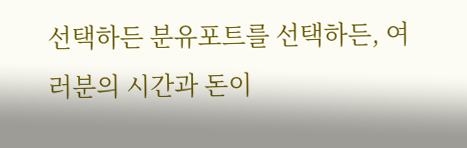선택하든 분유포트를 선택하든, 여러분의 시간과 돈이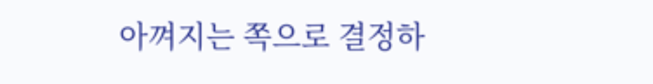아껴지는 쪽으로 결정하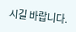시길 바랍니다.